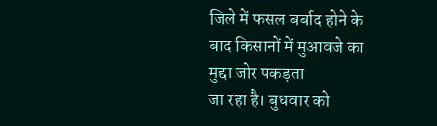जिले में फसल बर्बाद होने के बाद किसानों में मुआवजे का मुद्दा जोर पकड़ता
जा रहा है। बुधवार को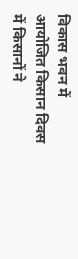विकास भवन में आयोजित किसान दिवस में किसानों ने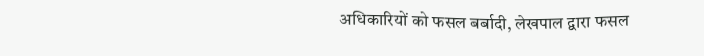अधिकारियों को फसल बर्बादी, लेखपाल द्वारा फसल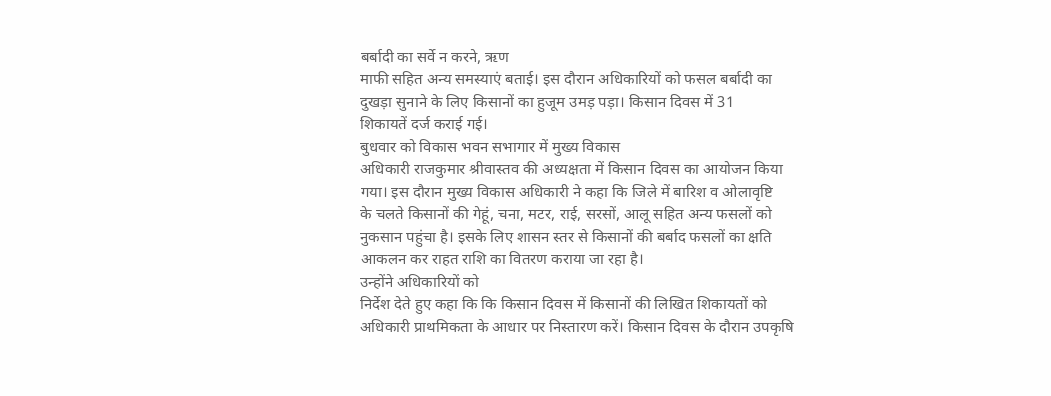बर्बादी का सर्वे न करने, ऋण
माफी सहित अन्य समस्याएं बताई। इस दौरान अधिकारियों को फसल बर्बादी का
दुखड़ा सुनाने के लिए किसानों का हुजूम उमड़ पड़ा। किसान दिवस में 31
शिकायतें दर्ज कराई गई।
बुधवार को विकास भवन सभागार में मुख्य विकास
अधिकारी राजकुमार श्रीवास्तव की अध्यक्षता में किसान दिवस का आयोजन किया
गया। इस दौरान मुख्य विकास अधिकारी ने कहा कि जिले में बारिश व ओलावृष्टि
के चलते किसानों की गेहूं, चना, मटर, राई, सरसों, आलू सहित अन्य फसलों को
नुकसान पहुंचा है। इसके लिए शासन स्तर से किसानों की बर्बाद फसलों का क्षति
आकलन कर राहत राशि का वितरण कराया जा रहा है।
उन्होंने अधिकारियों को
निर्देश देते हुए कहा कि कि किसान दिवस में किसानों की लिखित शिकायतों को
अधिकारी प्राथमिकता के आधार पर निस्तारण करें। किसान दिवस के दौरान उपकृषि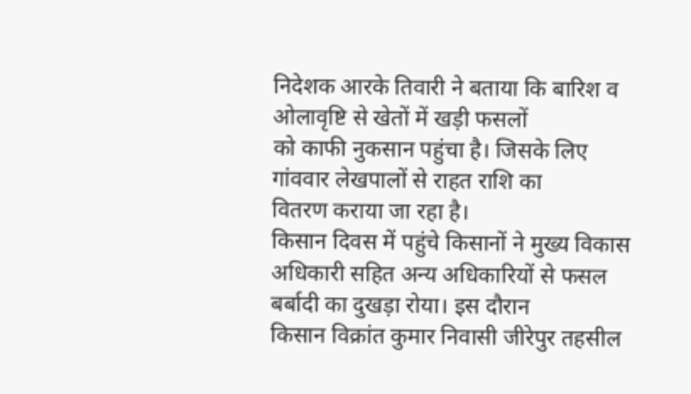निदेशक आरके तिवारी ने बताया कि बारिश व ओलावृष्टि से खेतों में खड़ी फसलों
को काफी नुकसान पहुंचा है। जिसके लिए गांववार लेखपालों से राहत राशि का
वितरण कराया जा रहा है।
किसान दिवस में पहुंचे किसानों ने मुख्य विकास
अधिकारी सहित अन्य अधिकारियों से फसल बर्बादी का दुखड़ा रोया। इस दौरान
किसान विक्रांत कुमार निवासी जीरेपुर तहसील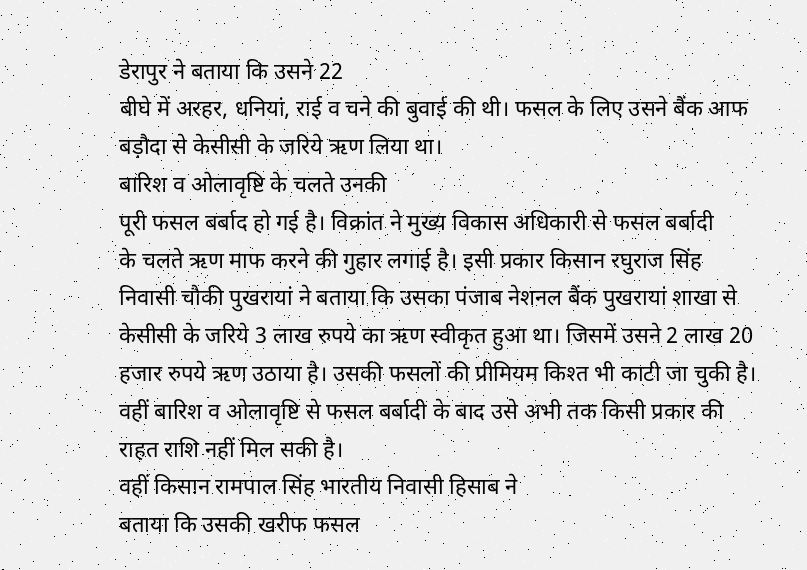डेरापुर ने बताया कि उसने 22
बीघे में अरहर, धनियां, राई व चने की बुवाई की थी। फसल के लिए उसने बैंक आफ
बड़ौदा से केसीसी के जरिये ऋण लिया था।
बारिश व ओलावृष्टि के चलते उनकी
पूरी फसल बर्बाद हो गई है। विक्रांत ने मुख्य विकास अधिकारी से फसल बर्बादी
के चलते ऋण माफ करने की गुहार लगाई है। इसी प्रकार किसान रघुराज सिंह
निवासी चौकी पुखरायां ने बताया कि उसका पंजाब नेशनल बैंक पुखरायां शाखा से
केसीसी के जरिये 3 लाख रुपये का ऋण स्वीकृत हुआ था। जिसमें उसने 2 लाख 20
हजार रुपये ऋण उठाया है। उसकी फसलों की प्रीमियम किश्त भी काटी जा चुकी है।
वहीं बारिश व ओलावृष्टि से फसल बर्बादी के बाद उसे अभी तक किसी प्रकार की
राहत राशि नहीं मिल सकी है।
वहीं किसान रामपाल सिंह भारतीय निवासी हिसाब ने
बताया कि उसकी खरीफ फसल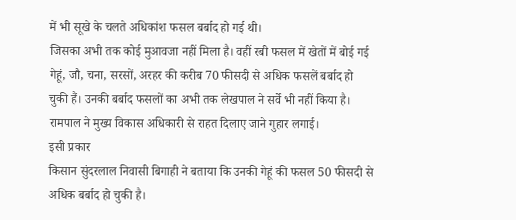में भी सूखे के चलते अधिकांश फसल बर्बाद हो गई थी।
जिसका अभी तक कोई मुआवजा नहीं मिला है। वहीं रबी फसल में खेतों में बोई गई
गेहूं, जौ, चना, सरसों, अरहर की करीब 70 फीसदी से अधिक फसलें बर्बाद हो
चुकी हैं। उनकी बर्बाद फसलों का अभी तक लेखपाल ने सर्वे भी नहीं किया है।
रामपाल ने मुख्य विकास अधिकारी से राहत दिलाए जाने गुहार लगाई।
इसी प्रकार
किसान सुंदरलाल निवासी बिगाही ने बताया कि उनकी गेहूं की फसल 50 फीसदी से
अधिक बर्बाद हो चुकी है।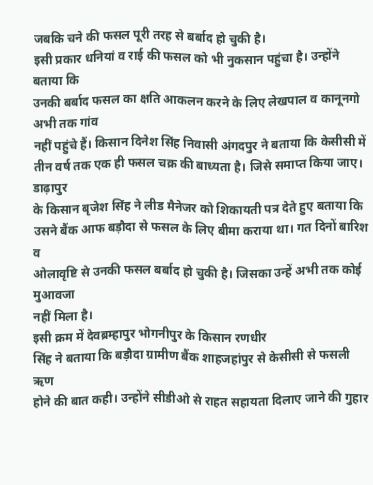जबकि चने की फसल पूरी तरह से बर्बाद हो चुकी है।
इसी प्रकार धनियां व राई की फसल को भी नुकसान पहुंचा है। उन्होंने बताया कि
उनकी बर्बाद फसल का क्षति आकलन करने के लिए लेखपाल व कानूनगो अभी तक गांव
नहीं पहुंचे हैं। किसान दिनेश सिंह निवासी अंगदपुर ने बताया कि केसीसी में
तीन वर्ष तक एक ही फसल चक्र की बाध्यता है। जिसे समाप्त किया जाए। डाढ़ापुर
के किसान बृजेश सिंह ने लीड मैनेजर को शिकायती पत्र देते हुए बताया कि
उसने बैंक आफ बड़ौदा से फसल के लिए बीमा कराया था। गत दिनों बारिश व
ओलावृष्टि से उनकी फसल बर्बाद हो चुकी है। जिसका उन्हें अभी तक कोई मुआवजा
नहीं मिला है।
इसी क्रम में देवब्रम्हापुर भोगनीपुर के किसान रणधीर
सिंह ने बताया कि बड़ौदा ग्रामीण बैंक शाहजहांपुर से केसीसी से फसली ऋण
होने की बात कही। उन्होंने सीडीओ से राहत सहायता दिलाए जाने की गुहार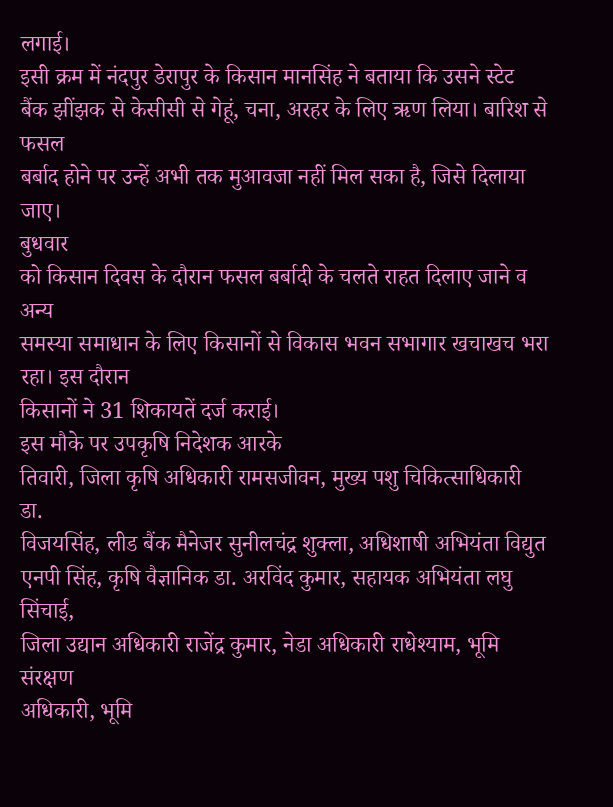लगाई।
इसी क्रम में नंदपुर डेरापुर के किसान मानसिंह ने बताया कि उसने स्टेट
बैंक झींझक से केसीसी से गेहूं, चना, अरहर के लिए ऋण लिया। बारिश से फसल
बर्बाद होने पर उन्हें अभी तक मुआवजा नहीं मिल सका है, जिसे दिलाया जाए।
बुधवार
को किसान दिवस के दौरान फसल बर्बादी के चलते राहत दिलाए जाने व अन्य
समस्या समाधान के लिए किसानों से विकास भवन सभागार खचाखच भरा रहा। इस दौरान
किसानों ने 31 शिकायतें दर्ज कराई।
इस मौके पर उपकृषि निदेशक आरके
तिवारी, जिला कृषि अधिकारी रामसजीवन, मुख्य पशु चिकित्साधिकारी डा.
विजयसिंह, लीड बैंक मैनेजर सुनीलचंद्र शुक्ला, अधिशाषी अभियंता विद्युत
एनपी सिंह, कृषि वैज्ञानिक डा. अरविंद कुमार, सहायक अभियंता लघु सिंचाई,
जिला उद्यान अधिकारी राजेंद्र कुमार, नेडा अधिकारी राधेश्याम, भूमि संरक्षण
अधिकारी, भूमि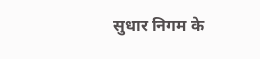सुधार निगम के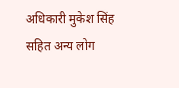अधिकारी मुकेश सिंह सहित अन्य लोग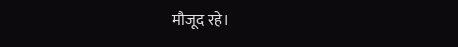मौजूद रहे।